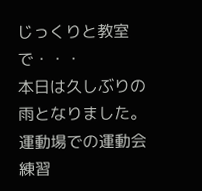じっくりと教室で・・・
本日は久しぶりの雨となりました。運動場での運動会練習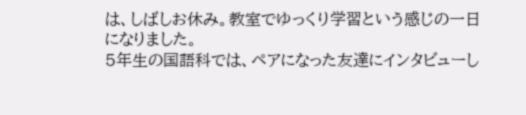は、しばしお休み。教室でゆっくり学習という感じの一日になりました。
5年生の国語科では、ペアになった友達にインタビューし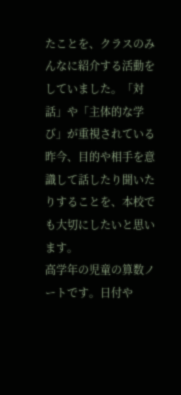たことを、クラスのみんなに紹介する活動をしていました。「対話」や「主体的な学び」が重視されている昨今、目的や相手を意識して話したり聞いたりすることを、本校でも大切にしたいと思います。
高学年の児童の算数ノートです。日付や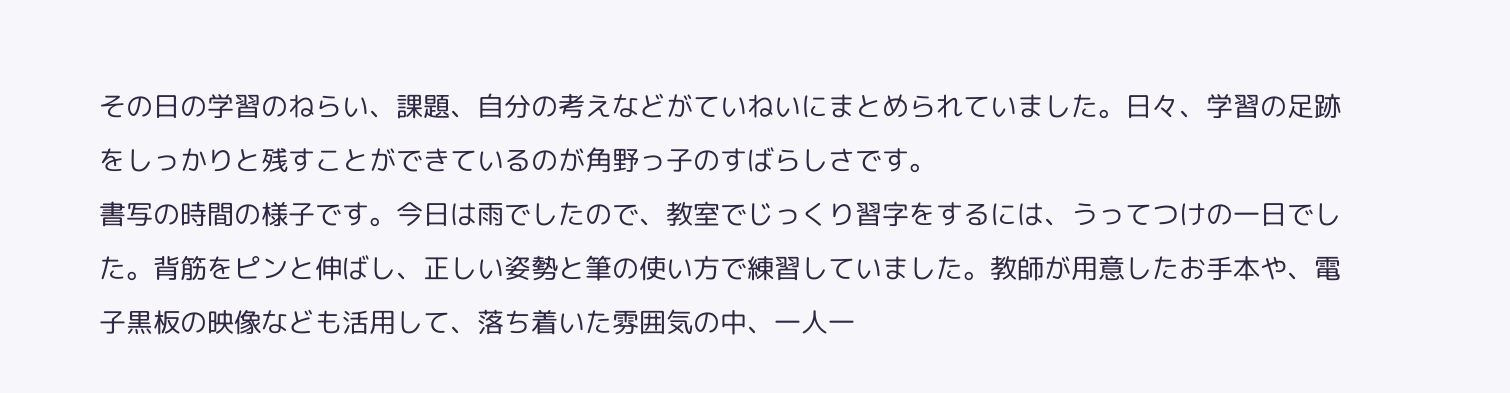その日の学習のねらい、課題、自分の考えなどがていねいにまとめられていました。日々、学習の足跡をしっかりと残すことができているのが角野っ子のすばらしさです。
書写の時間の様子です。今日は雨でしたので、教室でじっくり習字をするには、うってつけの一日でした。背筋をピンと伸ばし、正しい姿勢と筆の使い方で練習していました。教師が用意したお手本や、電子黒板の映像なども活用して、落ち着いた雰囲気の中、一人一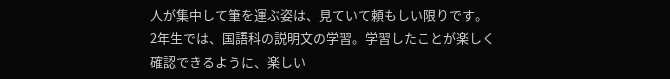人が集中して筆を運ぶ姿は、見ていて頼もしい限りです。
2年生では、国語科の説明文の学習。学習したことが楽しく確認できるように、楽しい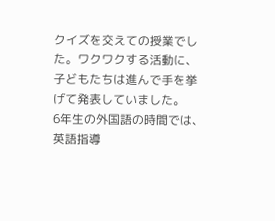クイズを交えての授業でした。ワクワクする活動に、子どもたちは進んで手を挙げて発表していました。
6年生の外国語の時間では、英語指導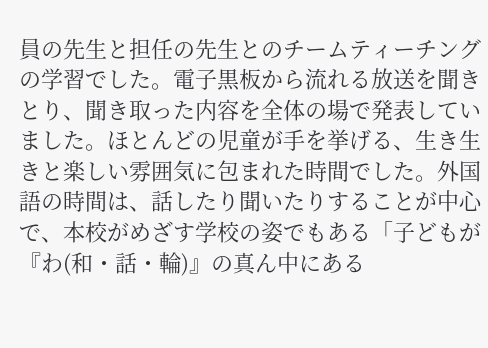員の先生と担任の先生とのチームティーチングの学習でした。電子黒板から流れる放送を聞きとり、聞き取った内容を全体の場で発表していました。ほとんどの児童が手を挙げる、生き生きと楽しい雰囲気に包まれた時間でした。外国語の時間は、話したり聞いたりすることが中心で、本校がめざす学校の姿でもある「子どもが『わ(和・話・輪)』の真ん中にある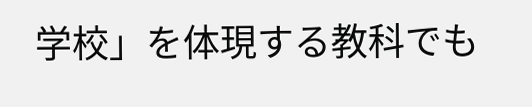学校」を体現する教科でも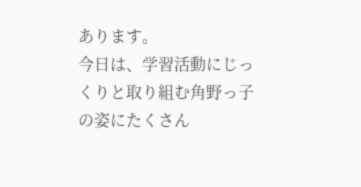あります。
今日は、学習活動にじっくりと取り組む角野っ子の姿にたくさん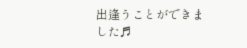出逢うことができました♬